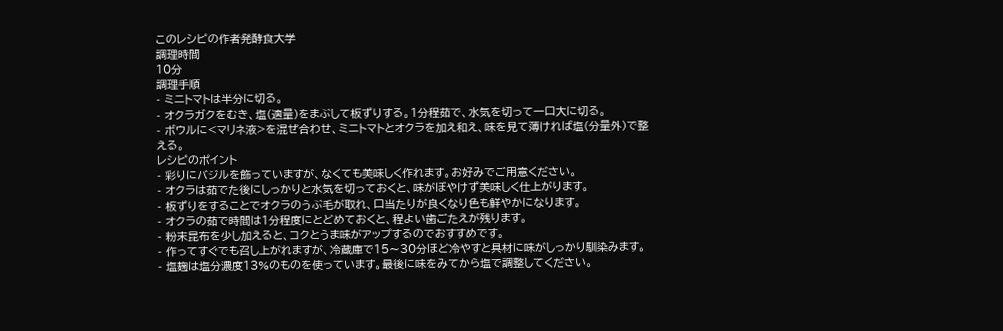このレシピの作者発酵食大学
調理時間
10分
調理手順
- ミニトマトは半分に切る。
- オクラガクをむき、塩(適量)をまぶして板ずりする。1分程茹で、水気を切って一口大に切る。
- ボウルに<マリネ液>を混ぜ合わせ、ミニトマトとオクラを加え和え、味を見て薄ければ塩(分量外)で整える。
レシピのポイント
- 彩りにバジルを飾っていますが、なくても美味しく作れます。お好みでご用意ください。
- オクラは茹でた後にしっかりと水気を切っておくと、味がぼやけず美味しく仕上がります。
- 板ずりをすることでオクラのうぶ毛が取れ、口当たりが良くなり色も鮮やかになります。
- オクラの茹で時間は1分程度にとどめておくと、程よい歯ごたえが残ります。
- 粉末昆布を少し加えると、コクとうま味がアップするのでおすすめです。
- 作ってすぐでも召し上がれますが、冷蔵庫で15〜30分ほど冷やすと具材に味がしっかり馴染みます。
- 塩麹は塩分濃度13%のものを使っています。最後に味をみてから塩で調整してください。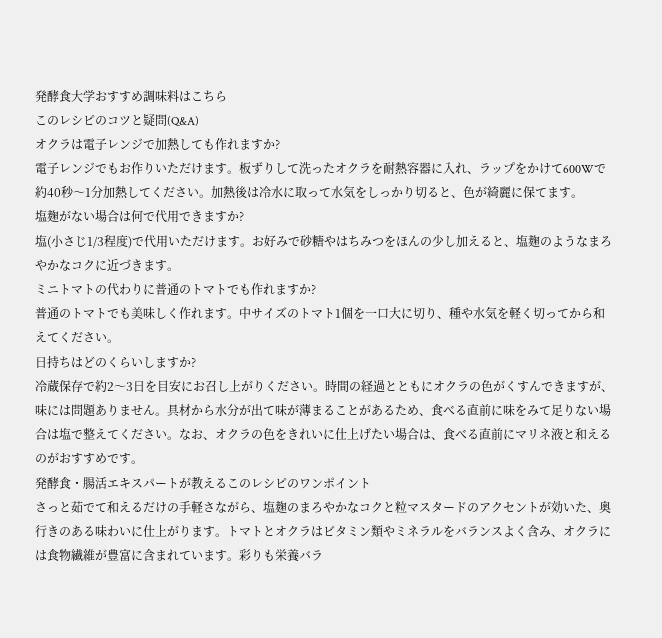発酵食大学おすすめ調味料はこちら
このレシピのコツと疑問(Q&A)
オクラは電子レンジで加熱しても作れますか?
電子レンジでもお作りいただけます。板ずりして洗ったオクラを耐熱容器に入れ、ラップをかけて600Wで約40秒〜1分加熱してください。加熱後は冷水に取って水気をしっかり切ると、色が綺麗に保てます。
塩麹がない場合は何で代用できますか?
塩(小さじ1/3程度)で代用いただけます。お好みで砂糖やはちみつをほんの少し加えると、塩麹のようなまろやかなコクに近づきます。
ミニトマトの代わりに普通のトマトでも作れますか?
普通のトマトでも美味しく作れます。中サイズのトマト1個を一口大に切り、種や水気を軽く切ってから和えてください。
日持ちはどのくらいしますか?
冷蔵保存で約2〜3日を目安にお召し上がりください。時間の経過とともにオクラの色がくすんできますが、味には問題ありません。具材から水分が出て味が薄まることがあるため、食べる直前に味をみて足りない場合は塩で整えてください。なお、オクラの色をきれいに仕上げたい場合は、食べる直前にマリネ液と和えるのがおすすめです。
発酵食・腸活エキスパートが教えるこのレシピのワンポイント
さっと茹でて和えるだけの手軽さながら、塩麹のまろやかなコクと粒マスタードのアクセントが効いた、奥行きのある味わいに仕上がります。トマトとオクラはビタミン類やミネラルをバランスよく含み、オクラには食物繊維が豊富に含まれています。彩りも栄養バラ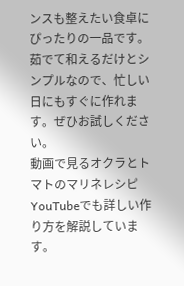ンスも整えたい食卓にぴったりの一品です。茹でて和えるだけとシンプルなので、忙しい日にもすぐに作れます。ぜひお試しください。
動画で見るオクラとトマトのマリネレシピ
YouTubeでも詳しい作り方を解説しています。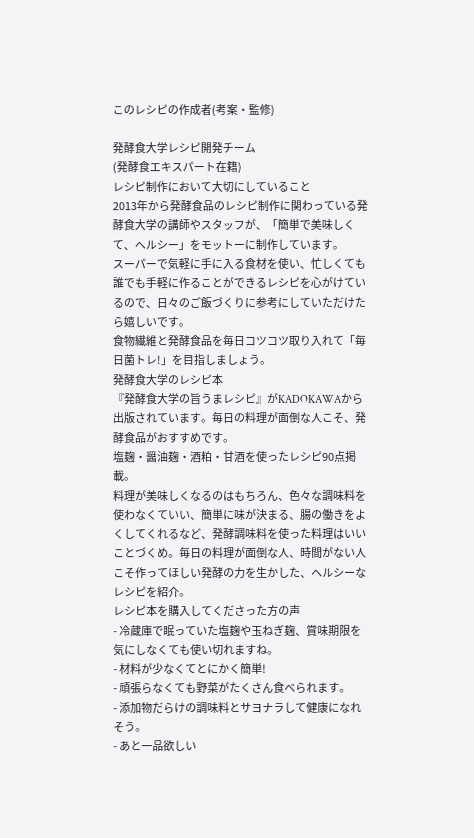このレシピの作成者(考案・監修)

発酵食大学レシピ開発チーム
(発酵食エキスパート在籍)
レシピ制作において大切にしていること
2013年から発酵食品のレシピ制作に関わっている発酵食大学の講師やスタッフが、「簡単で美味しくて、ヘルシー」をモットーに制作しています。
スーパーで気軽に手に入る食材を使い、忙しくても誰でも手軽に作ることができるレシピを心がけているので、日々のご飯づくりに参考にしていただけたら嬉しいです。
食物繊維と発酵食品を毎日コツコツ取り入れて「毎日菌トレ!」を目指しましょう。
発酵食大学のレシピ本
『発酵食大学の旨うまレシピ』がKADOKAWAから出版されています。毎日の料理が面倒な人こそ、発酵食品がおすすめです。
塩麹・醤油麹・酒粕・甘酒を使ったレシピ90点掲載。
料理が美味しくなるのはもちろん、色々な調味料を使わなくていい、簡単に味が決まる、腸の働きをよくしてくれるなど、発酵調味料を使った料理はいいことづくめ。毎日の料理が面倒な人、時間がない人こそ作ってほしい発酵の力を生かした、ヘルシーなレシピを紹介。
レシピ本を購入してくださった方の声
- 冷蔵庫で眠っていた塩麹や玉ねぎ麹、賞味期限を気にしなくても使い切れますね。
- 材料が少なくてとにかく簡単!
- 頑張らなくても野菜がたくさん食べられます。
- 添加物だらけの調味料とサヨナラして健康になれそう。
- あと一品欲しい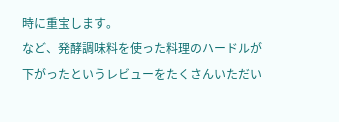時に重宝します。
など、発酵調味料を使った料理のハードルが下がったというレビューをたくさんいただい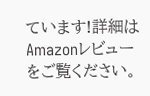ています!詳細はAmazonレビューをご覧ください。